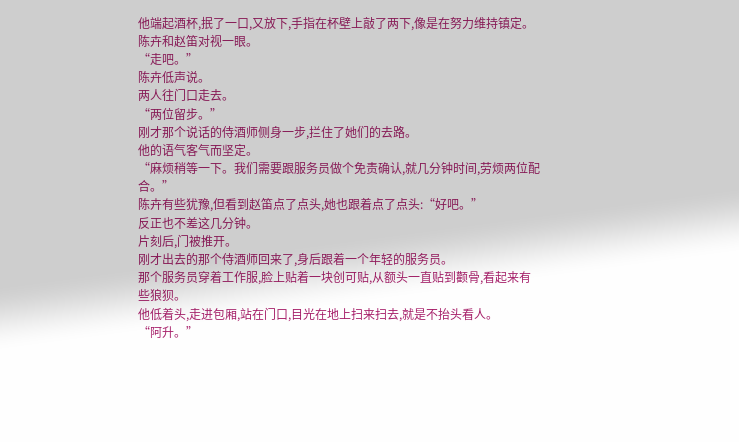他端起酒杯,抿了一口,又放下,手指在杯壁上敲了两下,像是在努力维持镇定。
陈卉和赵笛对视一眼。
“走吧。”
陈卉低声说。
两人往门口走去。
“两位留步。”
刚才那个说话的侍酒师侧身一步,拦住了她们的去路。
他的语气客气而坚定。
“麻烦稍等一下。我们需要跟服务员做个免责确认,就几分钟时间,劳烦两位配合。”
陈卉有些犹豫,但看到赵笛点了点头,她也跟着点了点头:“好吧。”
反正也不差这几分钟。
片刻后,门被推开。
刚才出去的那个侍酒师回来了,身后跟着一个年轻的服务员。
那个服务员穿着工作服,脸上贴着一块创可贴,从额头一直贴到颧骨,看起来有些狼狈。
他低着头,走进包厢,站在门口,目光在地上扫来扫去,就是不抬头看人。
“阿升。”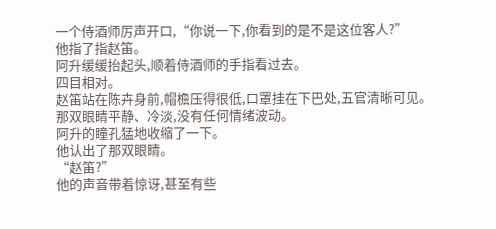一个侍酒师厉声开口,“你说一下,你看到的是不是这位客人?”
他指了指赵笛。
阿升缓缓抬起头,顺着侍酒师的手指看过去。
四目相对。
赵笛站在陈卉身前,帽檐压得很低,口罩挂在下巴处,五官清晰可见。
那双眼睛平静、冷淡,没有任何情绪波动。
阿升的瞳孔猛地收缩了一下。
他认出了那双眼睛。
“赵笛?”
他的声音带着惊讶,甚至有些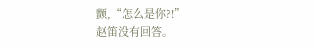颤,“怎么是你?!”
赵笛没有回答。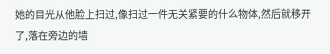她的目光从他脸上扫过,像扫过一件无关紧要的什么物体,然后就移开了,落在旁边的墙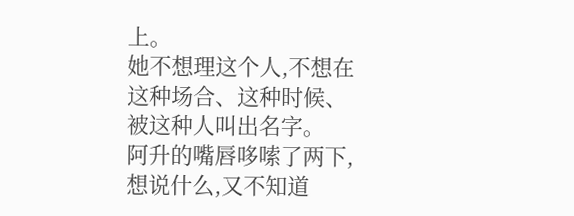上。
她不想理这个人,不想在这种场合、这种时候、被这种人叫出名字。
阿升的嘴唇哆嗦了两下,想说什么,又不知道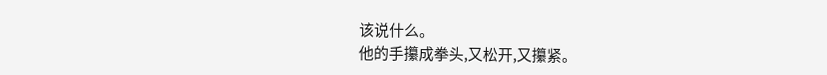该说什么。
他的手攥成拳头,又松开,又攥紧。